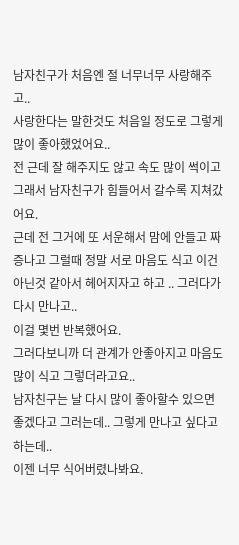남자친구가 처음엔 절 너무너무 사랑해주고..
사랑한다는 말한것도 처음일 정도로 그렇게 많이 좋아했었어요..
전 근데 잘 해주지도 않고 속도 많이 썩이고 그래서 남자친구가 힘들어서 갈수록 지쳐갔어요.
근데 전 그거에 또 서운해서 맘에 안들고 짜증나고 그럴때 정말 서로 마음도 식고 이건 아닌것 같아서 헤어지자고 하고 .. 그러다가 다시 만나고..
이걸 몇번 반복했어요.
그러다보니까 더 관계가 안좋아지고 마음도 많이 식고 그렇더라고요..
남자친구는 날 다시 많이 좋아할수 있으면 좋겠다고 그러는데.. 그렇게 만나고 싶다고 하는데..
이젠 너무 식어버렸나봐요.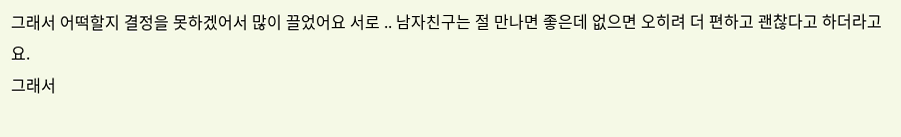그래서 어떡할지 결정을 못하겠어서 많이 끌었어요 서로 .. 남자친구는 절 만나면 좋은데 없으면 오히려 더 편하고 괜찮다고 하더라고요.
그래서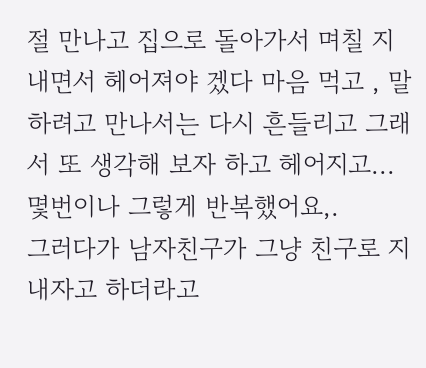절 만나고 집으로 돌아가서 며칠 지내면서 헤어져야 겠다 마음 먹고 , 말하려고 만나서는 다시 흔들리고 그래서 또 생각해 보자 하고 헤어지고...
몇번이나 그렇게 반복했어요,.
그러다가 남자친구가 그냥 친구로 지내자고 하더라고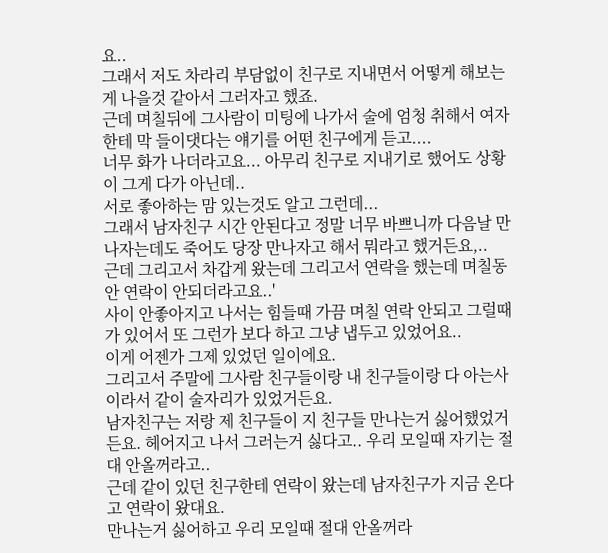요..
그래서 저도 차라리 부담없이 친구로 지내면서 어떻게 해보는게 나을것 같아서 그러자고 했죠.
근데 며칠뒤에 그사람이 미팅에 나가서 술에 엄청 취해서 여자한테 막 들이댓다는 얘기를 어떤 친구에게 듣고....
너무 화가 나더라고요... 아무리 친구로 지내기로 했어도 상황이 그게 다가 아닌데..
서로 좋아하는 맘 있는것도 알고 그런데...
그래서 남자친구 시간 안된다고 정말 너무 바쁘니까 다음날 만나자는데도 죽어도 당장 만나자고 해서 뭐라고 했거든요,..
근데 그리고서 차갑게 왔는데 그리고서 연락을 했는데 며칠동안 연락이 안되더라고요..'
사이 안좋아지고 나서는 힘들때 가끔 며칠 연락 안되고 그럴때가 있어서 또 그런가 보다 하고 그냥 냅두고 있었어요..
이게 어젠가 그제 있었던 일이에요.
그리고서 주말에 그사람 친구들이랑 내 친구들이랑 다 아는사이라서 같이 술자리가 있었거든요.
남자친구는 저랑 제 친구들이 지 친구들 만나는거 싫어했었거든요. 헤어지고 나서 그러는거 싫다고.. 우리 모일때 자기는 절대 안올꺼라고..
근데 같이 있던 친구한테 연락이 왔는데 남자친구가 지금 온다고 연락이 왔대요.
만나는거 싫어하고 우리 모일때 절대 안올꺼라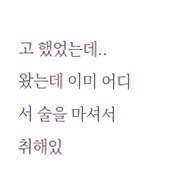고 했었는데..
왔는데 이미 어디서 술을 마셔서 취해있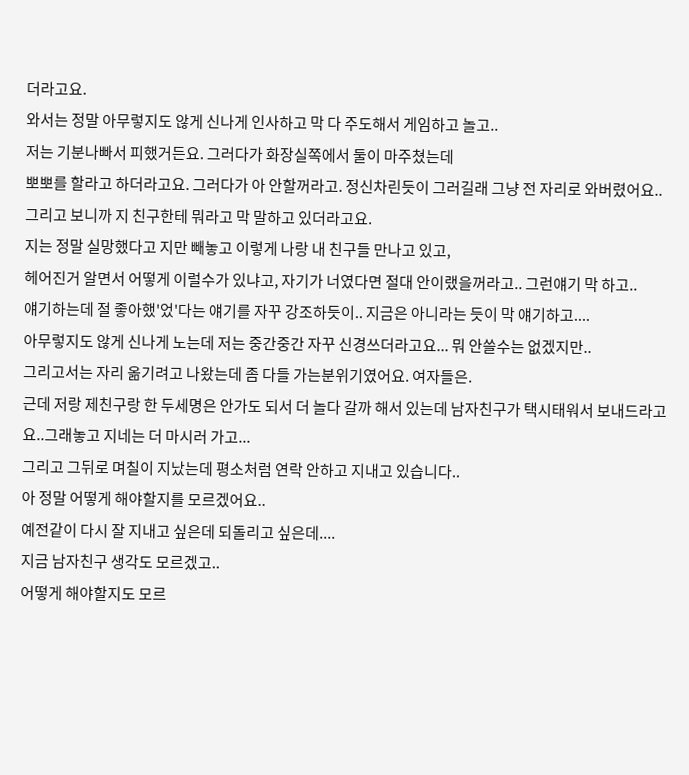더라고요.
와서는 정말 아무렇지도 않게 신나게 인사하고 막 다 주도해서 게임하고 놀고..
저는 기분나빠서 피했거든요. 그러다가 화장실쪽에서 둘이 마주쳤는데
뽀뽀를 할라고 하더라고요. 그러다가 아 안할꺼라고. 정신차린듯이 그러길래 그냥 전 자리로 와버렸어요..
그리고 보니까 지 친구한테 뭐라고 막 말하고 있더라고요.
지는 정말 실망했다고 지만 빼놓고 이렇게 나랑 내 친구들 만나고 있고,
헤어진거 알면서 어떻게 이럴수가 있냐고, 자기가 너였다면 절대 안이랬을꺼라고.. 그런얘기 막 하고..
얘기하는데 절 좋아했'었'다는 얘기를 자꾸 강조하듯이.. 지금은 아니라는 듯이 막 얘기하고....
아무렇지도 않게 신나게 노는데 저는 중간중간 자꾸 신경쓰더라고요... 뭐 안쓸수는 없겠지만..
그리고서는 자리 옮기려고 나왔는데 좀 다들 가는분위기였어요. 여자들은.
근데 저랑 제친구랑 한 두세명은 안가도 되서 더 놀다 갈까 해서 있는데 남자친구가 택시태워서 보내드라고요..그래놓고 지네는 더 마시러 가고...
그리고 그뒤로 며칠이 지났는데 평소처럼 연락 안하고 지내고 있습니다..
아 정말 어떻게 해야할지를 모르겠어요..
예전같이 다시 잘 지내고 싶은데 되돌리고 싶은데....
지금 남자친구 생각도 모르겠고..
어떻게 해야할지도 모르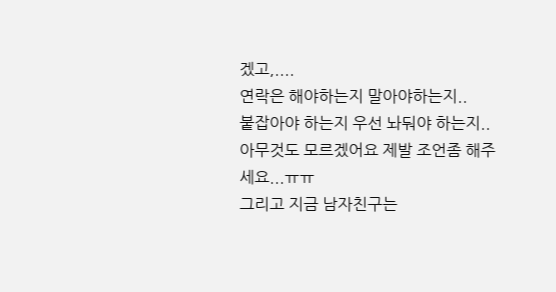겠고,....
연락은 해야하는지 말아야하는지..
붙잡아야 하는지 우선 놔둬야 하는지..
아무것도 모르겠어요 제발 조언좀 해주세요...ㅠㅠ
그리고 지금 남자친구는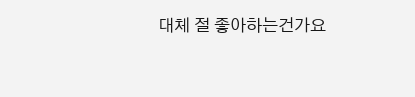대체 절 좋아하는건가요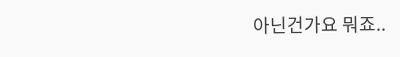아닌건가요 뭐죠..